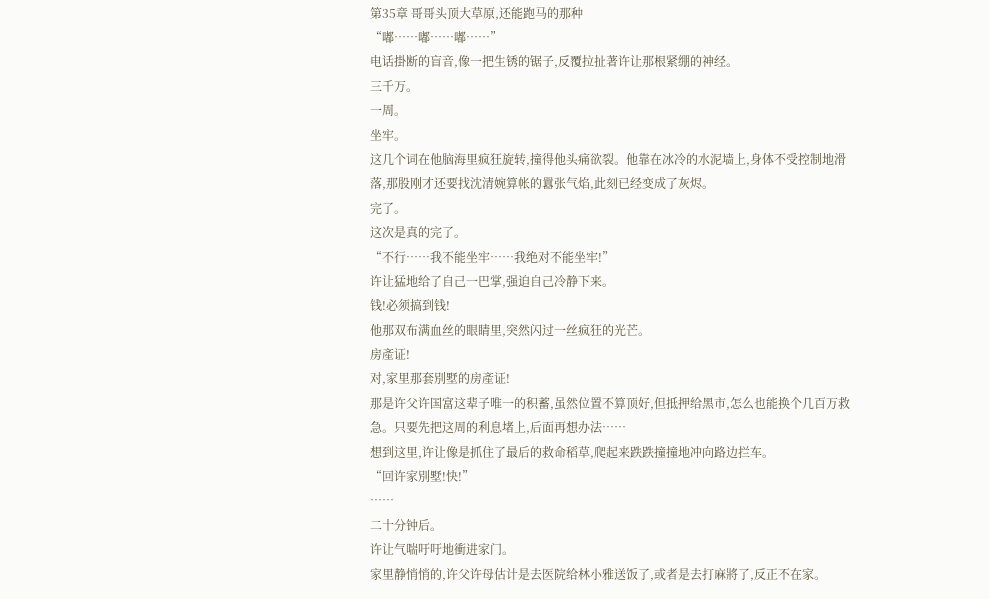第35章 哥哥头顶大草原,还能跑马的那种
“嘟……嘟……嘟……”
电话掛断的盲音,像一把生锈的锯子,反覆拉扯著许让那根紧绷的神经。
三千万。
一周。
坐牢。
这几个词在他脑海里疯狂旋转,撞得他头痛欲裂。他靠在冰冷的水泥墙上,身体不受控制地滑落,那股刚才还要找沈清婉算帐的囂张气焰,此刻已经变成了灰烬。
完了。
这次是真的完了。
“不行……我不能坐牢……我绝对不能坐牢!”
许让猛地给了自己一巴掌,强迫自己冷静下来。
钱!必须搞到钱!
他那双布满血丝的眼睛里,突然闪过一丝疯狂的光芒。
房產证!
对,家里那套別墅的房產证!
那是许父许国富这辈子唯一的积蓄,虽然位置不算顶好,但抵押给黑市,怎么也能换个几百万救急。只要先把这周的利息堵上,后面再想办法……
想到这里,许让像是抓住了最后的救命稻草,爬起来跌跌撞撞地冲向路边拦车。
“回许家別墅!快!”
……
二十分钟后。
许让气喘吁吁地衝进家门。
家里静悄悄的,许父许母估计是去医院给林小雅送饭了,或者是去打麻將了,反正不在家。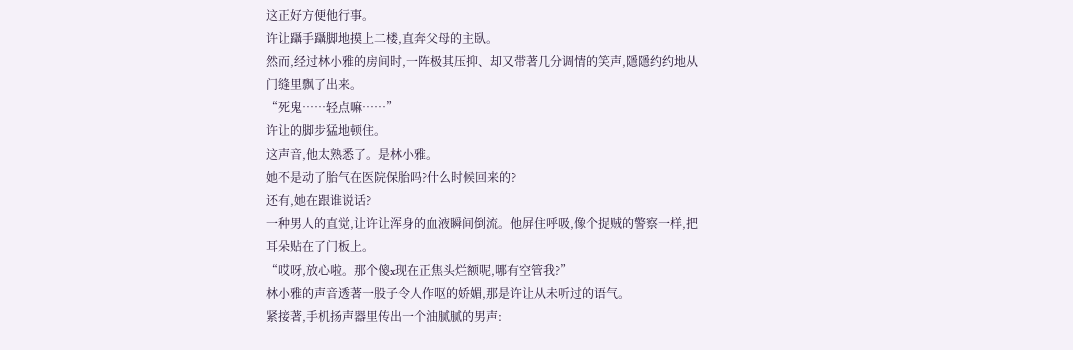这正好方便他行事。
许让躡手躡脚地摸上二楼,直奔父母的主臥。
然而,经过林小雅的房间时,一阵极其压抑、却又带著几分调情的笑声,隱隱约约地从门缝里飘了出来。
“死鬼……轻点嘛……”
许让的脚步猛地顿住。
这声音,他太熟悉了。是林小雅。
她不是动了胎气在医院保胎吗?什么时候回来的?
还有,她在跟谁说话?
一种男人的直觉,让许让浑身的血液瞬间倒流。他屏住呼吸,像个捉贼的警察一样,把耳朵贴在了门板上。
“哎呀,放心啦。那个傻x现在正焦头烂额呢,哪有空管我?”
林小雅的声音透著一股子令人作呕的娇媚,那是许让从未听过的语气。
紧接著,手机扬声器里传出一个油腻腻的男声: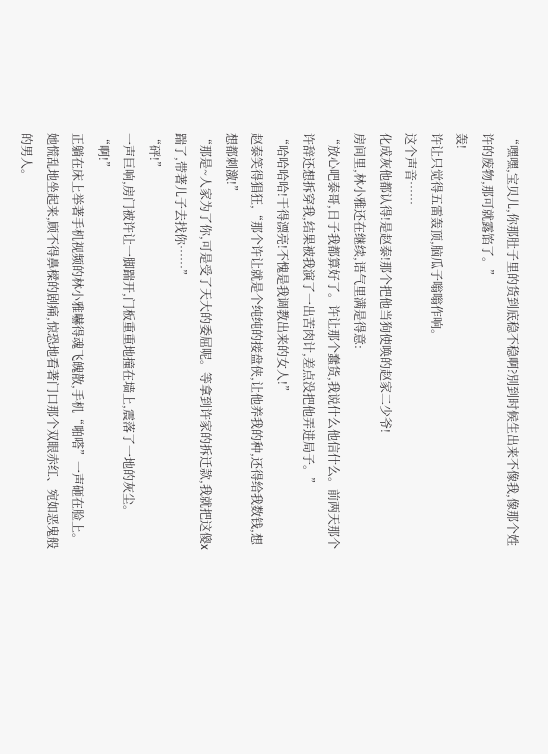“嘿嘿,宝贝儿,你那肚子里的货到底稳不稳啊?別到时候生出来不像我,像那个姓许的废物,那可就露馅了。”
轰!
许让只觉得五雷轰顶,脑瓜子嗡嗡作响。
这个声音……
化成灰他都认得!是赵泰!那个把他当狗使唤的赵家二少爷!
房间里,林小雅还在继续,语气里满是得意:
“放心吧泰哥,日子我都算好了。许让那个蠢货,我说什么他信什么。前两天那个许辞还想拆穿我,结果被我演了一出苦肉计,差点没把他弄进局子。”
“哈哈哈哈!干得漂亮!不愧是我调教出来的女人!”
赵泰笑得猖狂,“那个许让就是个纯纯的接盘侠,让他养我的种,还得给我数钱,想想都刺激!”
“那是~人家为了你,可是受了天大的委屈呢。等拿到许家的拆迁款,我就把这傻x踹了,带著儿子去找你……”
“砰!”
一声巨响,房门被许让一脚踹开,门板重重地撞在墙上,震落了一地的灰尘。
“啊!”
正躺在床上举著手机视频的林小雅嚇得魂飞魄散,手机“啪嗒”一声砸在脸上。
她慌乱地坐起来,顾不得鼻樑的剧痛,惊恐地看著门口那个双眼赤红、宛如恶鬼般的男人。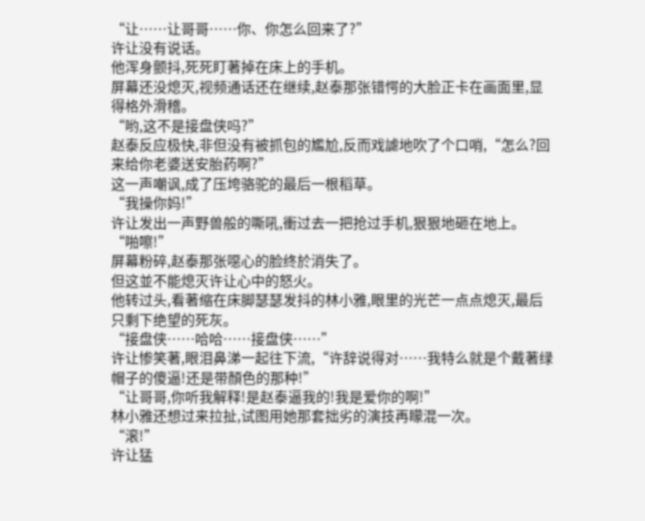“让……让哥哥……你、你怎么回来了?”
许让没有说话。
他浑身颤抖,死死盯著掉在床上的手机。
屏幕还没熄灭,视频通话还在继续,赵泰那张错愕的大脸正卡在画面里,显得格外滑稽。
“哟,这不是接盘侠吗?”
赵泰反应极快,非但没有被抓包的尷尬,反而戏謔地吹了个口哨,“怎么?回来给你老婆送安胎药啊?”
这一声嘲讽,成了压垮骆驼的最后一根稻草。
“我操你妈!”
许让发出一声野兽般的嘶吼,衝过去一把抢过手机,狠狠地砸在地上。
“啪嚓!”
屏幕粉碎,赵泰那张噁心的脸终於消失了。
但这並不能熄灭许让心中的怒火。
他转过头,看著缩在床脚瑟瑟发抖的林小雅,眼里的光芒一点点熄灭,最后只剩下绝望的死灰。
“接盘侠……哈哈……接盘侠……”
许让惨笑著,眼泪鼻涕一起往下流,“许辞说得对……我特么就是个戴著绿帽子的傻逼!还是带顏色的那种!”
“让哥哥,你听我解释!是赵泰逼我的!我是爱你的啊!”
林小雅还想过来拉扯,试图用她那套拙劣的演技再矇混一次。
“滚!”
许让猛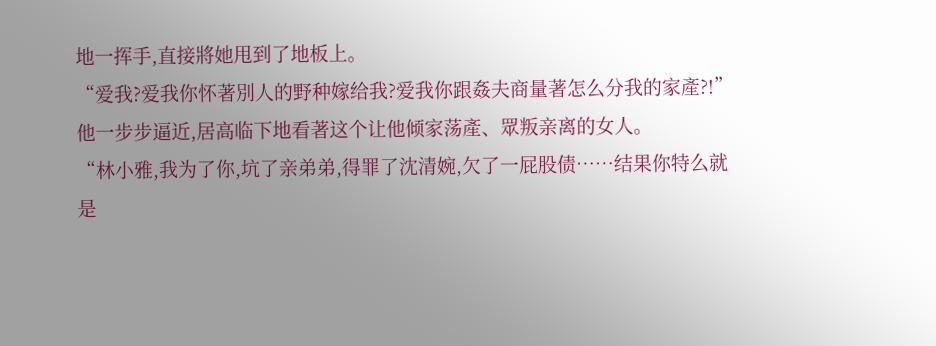地一挥手,直接將她甩到了地板上。
“爱我?爱我你怀著別人的野种嫁给我?爱我你跟姦夫商量著怎么分我的家產?!”
他一步步逼近,居高临下地看著这个让他倾家荡產、眾叛亲离的女人。
“林小雅,我为了你,坑了亲弟弟,得罪了沈清婉,欠了一屁股债……结果你特么就是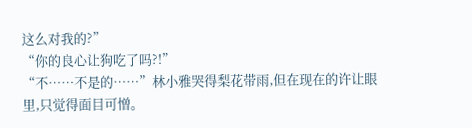这么对我的?”
“你的良心让狗吃了吗?!”
“不……不是的……”林小雅哭得梨花带雨,但在现在的许让眼里,只觉得面目可憎。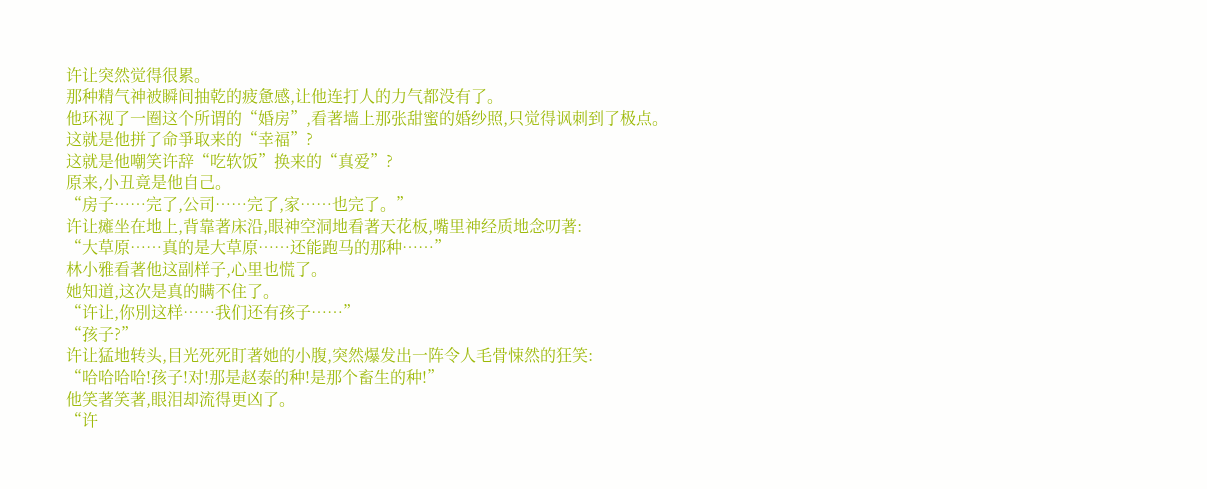许让突然觉得很累。
那种精气神被瞬间抽乾的疲惫感,让他连打人的力气都没有了。
他环视了一圈这个所谓的“婚房”,看著墙上那张甜蜜的婚纱照,只觉得讽刺到了极点。
这就是他拼了命爭取来的“幸福”?
这就是他嘲笑许辞“吃软饭”换来的“真爱”?
原来,小丑竟是他自己。
“房子……完了,公司……完了,家……也完了。”
许让瘫坐在地上,背靠著床沿,眼神空洞地看著天花板,嘴里神经质地念叨著:
“大草原……真的是大草原……还能跑马的那种……”
林小雅看著他这副样子,心里也慌了。
她知道,这次是真的瞒不住了。
“许让,你別这样……我们还有孩子……”
“孩子?”
许让猛地转头,目光死死盯著她的小腹,突然爆发出一阵令人毛骨悚然的狂笑:
“哈哈哈哈!孩子!对!那是赵泰的种!是那个畜生的种!”
他笑著笑著,眼泪却流得更凶了。
“许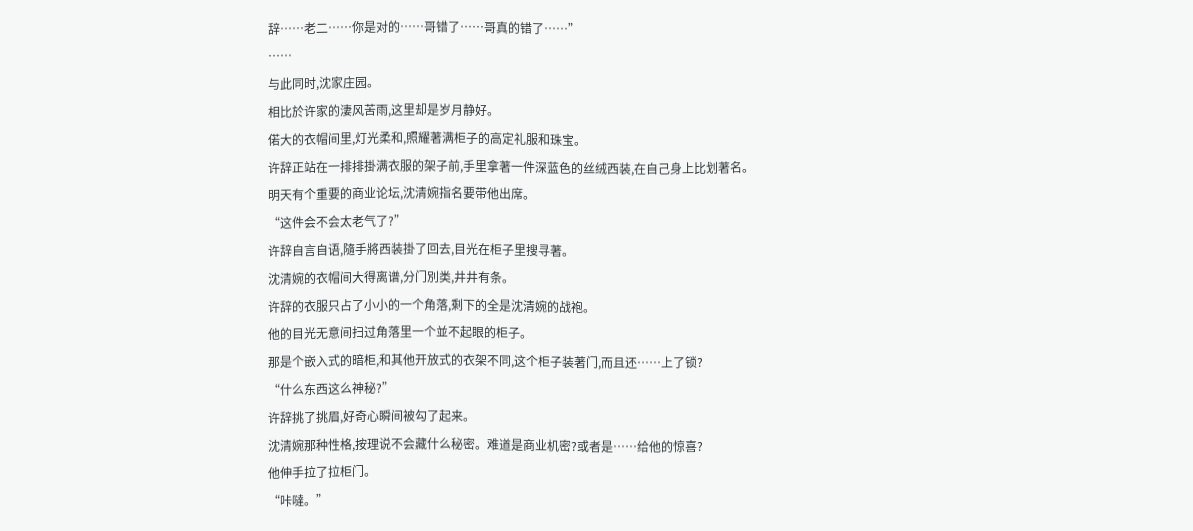辞……老二……你是对的……哥错了……哥真的错了……”
……
与此同时,沈家庄园。
相比於许家的淒风苦雨,这里却是岁月静好。
偌大的衣帽间里,灯光柔和,照耀著满柜子的高定礼服和珠宝。
许辞正站在一排排掛满衣服的架子前,手里拿著一件深蓝色的丝绒西装,在自己身上比划著名。
明天有个重要的商业论坛,沈清婉指名要带他出席。
“这件会不会太老气了?”
许辞自言自语,隨手將西装掛了回去,目光在柜子里搜寻著。
沈清婉的衣帽间大得离谱,分门別类,井井有条。
许辞的衣服只占了小小的一个角落,剩下的全是沈清婉的战袍。
他的目光无意间扫过角落里一个並不起眼的柜子。
那是个嵌入式的暗柜,和其他开放式的衣架不同,这个柜子装著门,而且还……上了锁?
“什么东西这么神秘?”
许辞挑了挑眉,好奇心瞬间被勾了起来。
沈清婉那种性格,按理说不会藏什么秘密。难道是商业机密?或者是……给他的惊喜?
他伸手拉了拉柜门。
“咔噠。”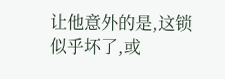让他意外的是,这锁似乎坏了,或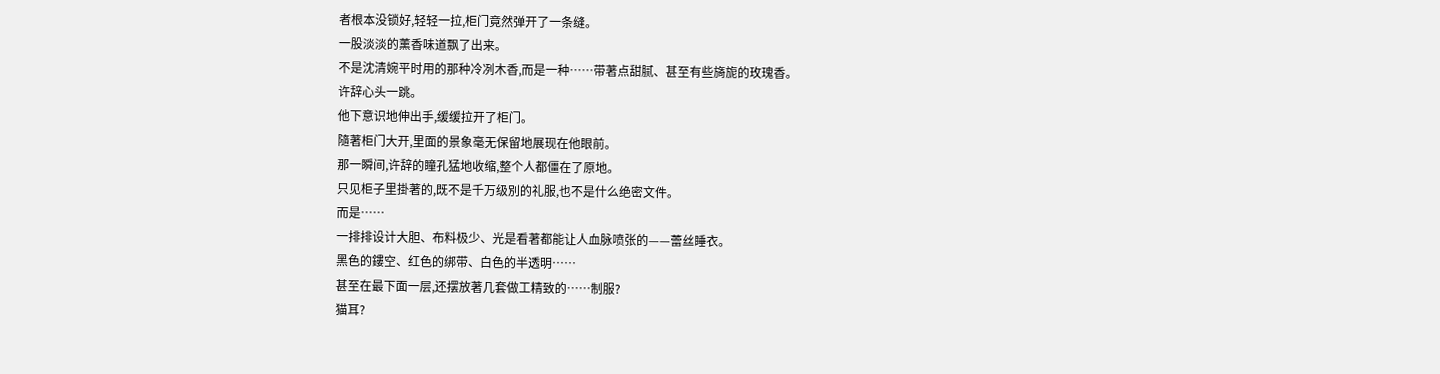者根本没锁好,轻轻一拉,柜门竟然弹开了一条缝。
一股淡淡的薰香味道飘了出来。
不是沈清婉平时用的那种冷冽木香,而是一种……带著点甜腻、甚至有些旖旎的玫瑰香。
许辞心头一跳。
他下意识地伸出手,缓缓拉开了柜门。
隨著柜门大开,里面的景象毫无保留地展现在他眼前。
那一瞬间,许辞的瞳孔猛地收缩,整个人都僵在了原地。
只见柜子里掛著的,既不是千万级別的礼服,也不是什么绝密文件。
而是……
一排排设计大胆、布料极少、光是看著都能让人血脉喷张的——蕾丝睡衣。
黑色的鏤空、红色的绑带、白色的半透明……
甚至在最下面一层,还摆放著几套做工精致的……制服?
猫耳?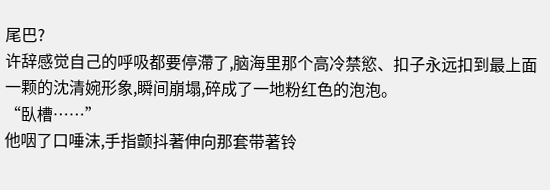尾巴?
许辞感觉自己的呼吸都要停滯了,脑海里那个高冷禁慾、扣子永远扣到最上面一颗的沈清婉形象,瞬间崩塌,碎成了一地粉红色的泡泡。
“臥槽……”
他咽了口唾沫,手指颤抖著伸向那套带著铃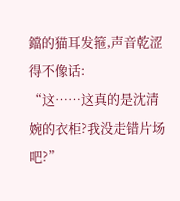鐺的猫耳发箍,声音乾涩得不像话:
“这……这真的是沈清婉的衣柜?我没走错片场吧?”